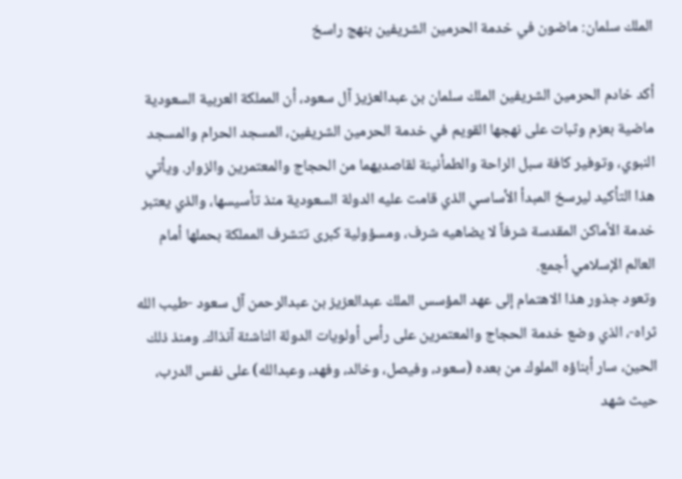الملك سلمان: ماضون في خدمة الحرمين الشريفين بنهج راسخ

أكد خادم الحرمين الشريفين الملك سلمان بن عبدالعزيز آل سعود، أن المملكة العربية السعودية ماضية بعزم وثبات على نهجها القويم في خدمة الحرمين الشريفين، المسجد الحرام والمسجد النبوي، وتوفير كافة سبل الراحة والطمأنينة لقاصديهما من الحجاج والمعتمرين والزوار. ويأتي هذا التأكيد ليرسخ المبدأ الأساسي الذي قامت عليه الدولة السعودية منذ تأسيسها، والذي يعتبر خدمة الأماكن المقدسة شرفاً لا يضاهيه شرف، ومسؤولية كبرى تتشرف المملكة بحملها أمام العالم الإسلامي أجمع.
وتعود جذور هذا الاهتمام إلى عهد المؤسس الملك عبدالعزيز بن عبدالرحمن آل سعود -طيب الله ثراه-، الذي وضع خدمة الحجاج والمعتمرين على رأس أولويات الدولة الناشئة آنذاك. ومنذ ذلك الحين، سار أبناؤه الملوك من بعده (سعود، وفيصل، وخالد، وفهد، وعبدالله) على نفس الدرب، حيث شهد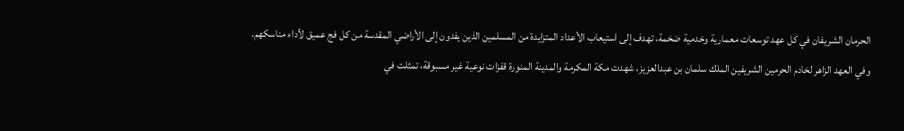الحرمان الشريفان في كل عهد توسعات معمارية وخدمية ضخمة، تهدف إلى استيعاب الأعداد المتزايدة من المسلمين الذين يفدون إلى الأراضي المقدسة من كل فج عميق لأداء مناسكهم.
وفي العهد الزاهر لخادم الحرمين الشريفين الملك سلمان بن عبدالعزيز، شهدت مكة المكرمة والمدينة المنورة قفزات نوعية غير مسبوقة، تمثلت في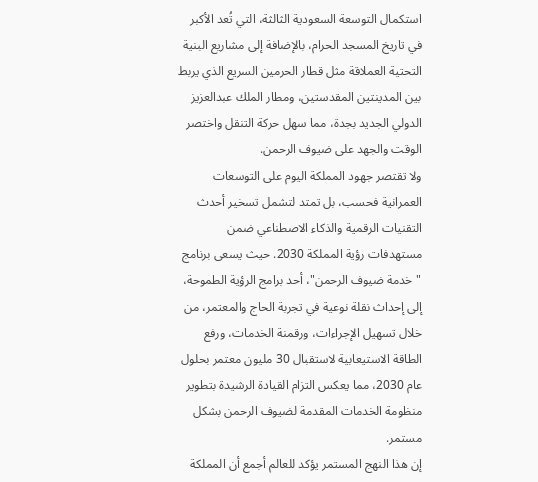استكمال التوسعة السعودية الثالثة، التي تُعد الأكبر في تاريخ المسجد الحرام، بالإضافة إلى مشاريع البنية التحتية العملاقة مثل قطار الحرمين السريع الذي يربط بين المدينتين المقدستين، ومطار الملك عبدالعزيز الدولي الجديد بجدة، مما سهل حركة التنقل واختصر الوقت والجهد على ضيوف الرحمن.
ولا تقتصر جهود المملكة اليوم على التوسعات العمرانية فحسب، بل تمتد لتشمل تسخير أحدث التقنيات الرقمية والذكاء الاصطناعي ضمن مستهدفات رؤية المملكة 2030. حيث يسعى برنامج "خدمة ضيوف الرحمن"، أحد برامج الرؤية الطموحة، إلى إحداث نقلة نوعية في تجربة الحاج والمعتمر، من خلال تسهيل الإجراءات، ورقمنة الخدمات، ورفع الطاقة الاستيعابية لاستقبال 30 مليون معتمر بحلول عام 2030، مما يعكس التزام القيادة الرشيدة بتطوير منظومة الخدمات المقدمة لضيوف الرحمن بشكل مستمر.
إن هذا النهج المستمر يؤكد للعالم أجمع أن المملكة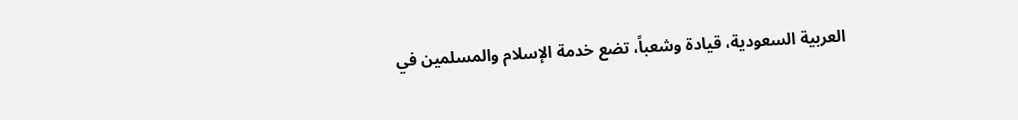العربية السعودية، قيادة وشعباً، تضع خدمة الإسلام والمسلمين في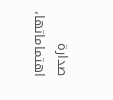صدارة اهتماماتها،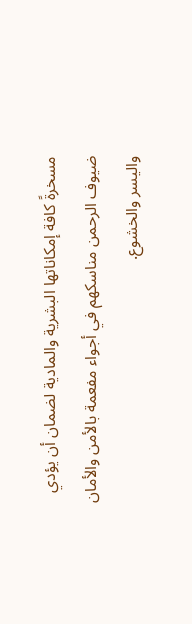مسخرةً كافة إمكاناتها البشرية والمادية لضمان أن يؤدي ضيوف الرحمن مناسكهم في أجواء مفعمة بالأمن والأمان واليسر والخشوع.